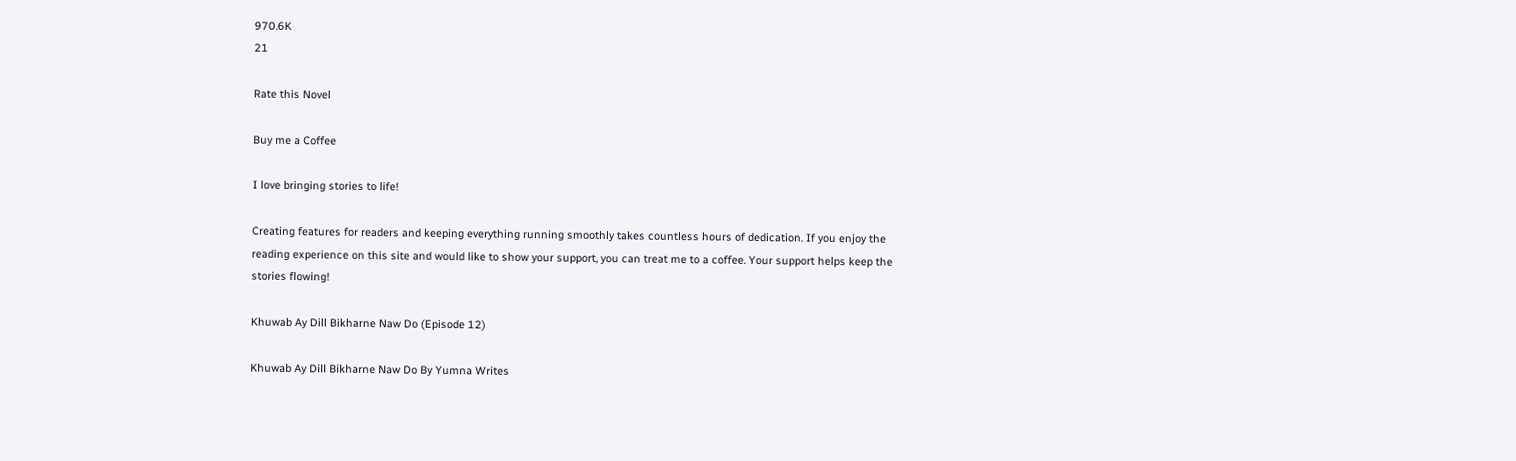970.6K
21

Rate this Novel

Buy me a Coffee

I love bringing stories to life!

Creating features for readers and keeping everything running smoothly takes countless hours of dedication. If you enjoy the reading experience on this site and would like to show your support, you can treat me to a coffee. Your support helps keep the stories flowing!

Khuwab Ay Dill Bikharne Naw Do (Episode 12)

Khuwab Ay Dill Bikharne Naw Do By Yumna Writes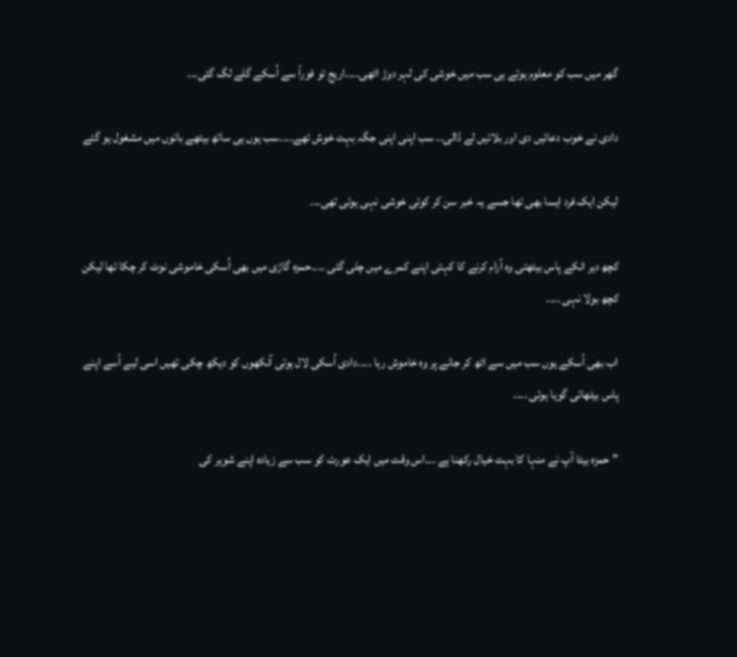گھر میں سب کو معلوم ہوتے ہی سب میں خوشی کی لہر دوڑ اٹھی۔۔۔۔اریج تو فوراً سے اُسکے گلے لگ گئی۔۔۔

دادی نے خوب دعائیں دی اور بلائیں لے ڈالی۔۔ سب اپنی اپنی جگہ بہت خوش تھے۔۔۔۔سب یوں ہی ساتھ بیٹھے باتوں میں مشغول ہو گئے

لیکن ایک فرد ایسا بھی تھا جسے یہ خبر سن کر کوئی خوشی نہی ہوئی تھی۔۔۔

کچھ دیر انکے پاس بیٹھتی وہ آرام کرنے کا کہتی اپنے کمرے میں چلی گئی ۔۔۔۔حمزہ گاڑی میں بھی اُسکی خاموشی نوٹ کر چکا تھا لیکن کچھ بولا نہی ۔۔۔۔

اب بھی اُسکے یوں سب میں سے اٹھ کر جانے پر وہ خاموش رہا ۔۔۔۔دادی اُسکی لال ہوتی آنکھوں کو دیکھ چکی تھیں اسی لیے اُسے اپنے پاس بیٹھاتی گویا ہوئی ۔۔۔۔

” حمزہ بیٹا آپ نے منہا کا بہت خیال رکھنا ہے ۔۔۔اس وقت میں ایک عورت کو سب سے زیادہ اپنے شوہر کی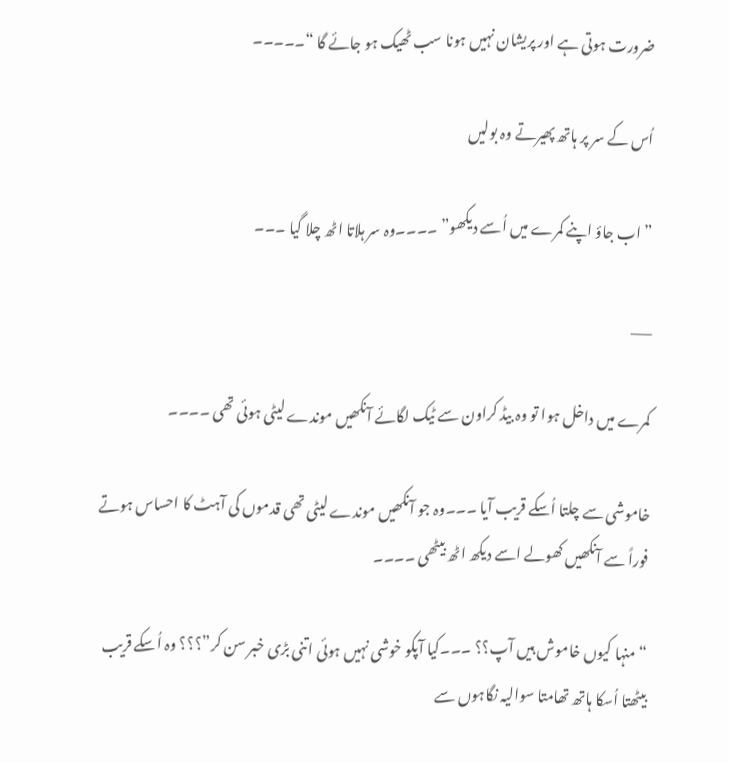ضرورت ہوتی ہے اور پریشان نہیں ہونا سب ٹھیک ہو جائے گا “۔۔۔۔۔

اُس کے سر پر ہاتھ پھیرتے وہ بولیں

” اب جاؤ اپنے کمرے میں اُسے دیکھو” ۔۔۔۔وہ سر ہلاتا اٹھ چلا گیا ۔۔۔

___

کمرے میں داخل ہوا تو وہ بیڈ کراون سے ٹیک لگائے آنکھیں موندے لیٹی ہوئی تھی ۔۔۔۔

خاموشی سے چلتا اُسکے قریب آیا ۔۔۔وہ جو آنکھیں موندے لیٹی تھی قدموں کی آہٹ کا احساس ہوتے فوراً سے آنکھیں کھولے اسے دیکھ اٹھ بیٹھی ۔۔۔۔

“منہا کیوں خاموش ہیں آپ؟؟ ۔۔۔کیا آپکو خوشی نہیں ہوئی اتنی بڑی خبر سن کر”؟؟؟ وہ اُسکے قریب بیٹھتا اُسکا ہاتھ تھامتا سوالیہ نگاہوں سے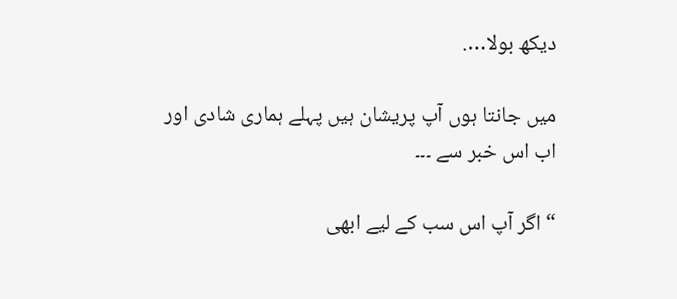دیکھ بولا….

میں جانتا ہوں آپ پریشان ہیں پہلے ہماری شادی اور اب اس خبر سے ۔۔۔

“اگر آپ اس سب کے لیے ابھی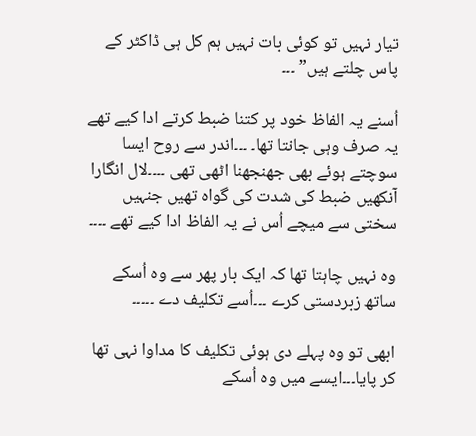تیار نہیں تو کوئی بات نہیں ہم کل ہی ڈاکٹر کے پاس چلتے ہیں” ۔۔۔

اُسنے یہ الفاظ خود پر کتنا ضبط کرتے ادا کیے تھے یہ صرف وہی جانتا تھا۔ ۔۔۔اندر سے روح ایسا سوچتے ہوئے بھی جھنجھنا اٹھی تھی ۔۔۔۔لال انگارا آنکھیں ضبط کی شدت کی گواہ تھیں جنہیں سختی سے میچے اُس نے یہ الفاظ ادا کیے تھے ۔۔۔۔

وہ نہیں چاہتا تھا کہ ایک بار پھر سے وہ اُسکے ساتھ زبردستی کرے ۔۔۔اُسے تکلیف دے ۔۔۔۔۔

ابھی تو وہ پہلے دی ہوئی تکلیف کا مداوا نہی تھا کر پایا۔۔۔ایسے میں وہ اُسکے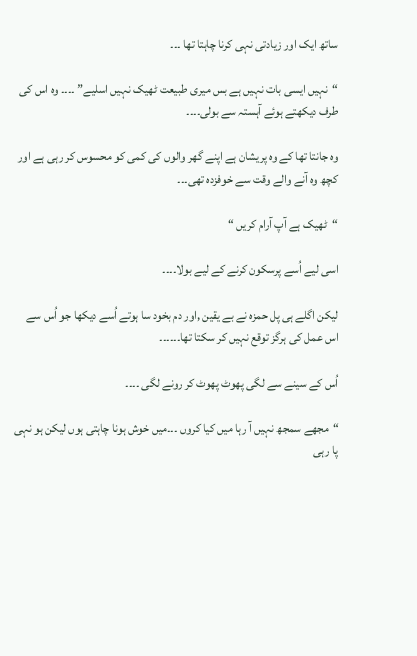ساتھ ایک اور زیادتی نہی کرنا چاہتا تھا ۔۔۔

“نہیں ایسی بات نہیں ہے بس میری طبیعت ٹھیک نہیں اسلیے” ۔۔۔۔ وہ اس کی طرف دیکھتے ہوئے آہستہ سے بولی۔۔۔۔

وہ جانتا تھا کے وہ پریشان ہے اپنے گھر والوں کی کمی کو محسوس کر رہی ہے اور کچھ وہ آنے والے وقت سے خوفزدہ تھی۔۔۔

“ٹھیک ہے آپ آرام کریں “

اسی لیے اُسے پرسکون کرنے کے لیے بولا۔۔۔۔

لیکن اگلے ہی پل حمزہ نے بے یقین ,اور دم بخود سا ہوتے اُسے دیکھا جو اُس سے اس عمل کی ہرگز توقع نہیں کر سکتا تھا۔۔۔۔۔۔

اُس کے سینے سے لگی پھوٹ پھوٹ کر رونے لگی ۔۔۔۔

“مجھے سمجھ نہیں آ رہا میں کیا کروں ۔۔۔میں خوش ہونا چاہتی ہوں لیکن ہو نہی پا رہی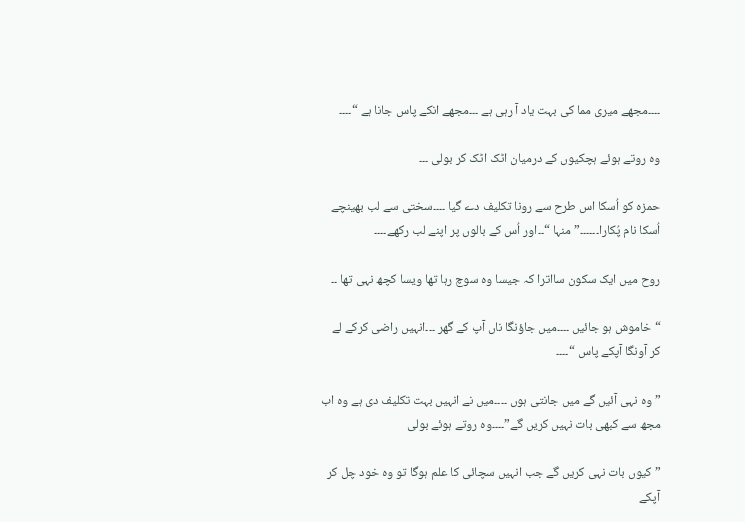۔۔۔۔مجھے میری مما کی بہت یاد آ رہی ہے ۔۔۔مجھے انکے پاس جانا ہے “۔۔۔۔

وہ روتے ہوئے ہچکیوں کے درمیان اٹک اٹک کر بولی ۔۔۔

حمزہ کو اُسکا اس طرح سے رونا تکلیف دے گیا ۔۔۔۔سختی سے لب بھینچے اُسکا نام پُکارا۔۔۔۔۔۔” منہا “۔۔اور اُس کے بالوں پر اپنے لب رکھے۔۔۔۔

روح میں ایک سکون سااترا کہ جیسا وہ سوچ رہا تھا ویسا کچھ نہی تھا ۔۔

“خاموش ہو جائیں ۔۔۔۔میں جاؤنگا ناں آپ کے گھر ۔۔۔انہیں راضی کرکے لے کر آونگا آپکے پاس “۔۔۔۔

” وہ نہی آئیں گے میں جانتی ہوں ۔۔۔۔میں نے انہیں بہت تکلیف دی ہے وہ اب مجھ سے کبھی بات نہیں کریں گے”۔۔۔۔وہ روتے ہوئے بولی

” کیوں بات نہی کریں گے جب انہیں سچائی کا علم ہوگا تو وہ خود چل کر آپکے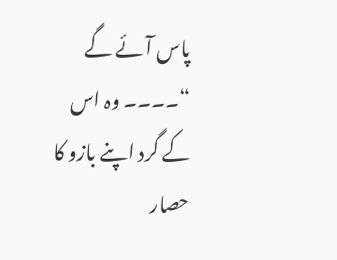پاس آئے گے “۔۔۔۔ وہ اس کے گرد اپنے بازو کا حصار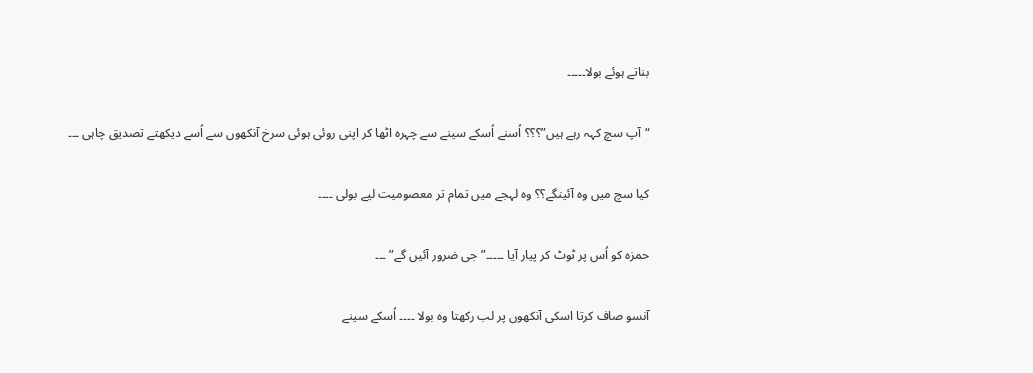بناتے ہوئے بولا۔۔۔۔۔

“آپ سچ کہہ رہے ہیں”؟؟؟ اُسنے اُسکے سینے سے چہرہ اٹھا کر اپنی روئی ہوئی سرخ آنکھوں سے اُسے دیکھتے تصدیق چاہی ۔۔۔

کیا سچ میں وہ آئینگے؟؟ وہ لہجے میں تمام تر معصومیت لیے بولی ۔۔۔۔

حمزہ کو اُس پر ٹوٹ کر پیار آیا ۔۔۔۔۔”جی ضرور آئیں گے” ۔۔۔

آنسو صاف کرتا اسکی آنکھوں پر لب رکھتا وہ بولا ۔۔۔۔ اُسکے سینے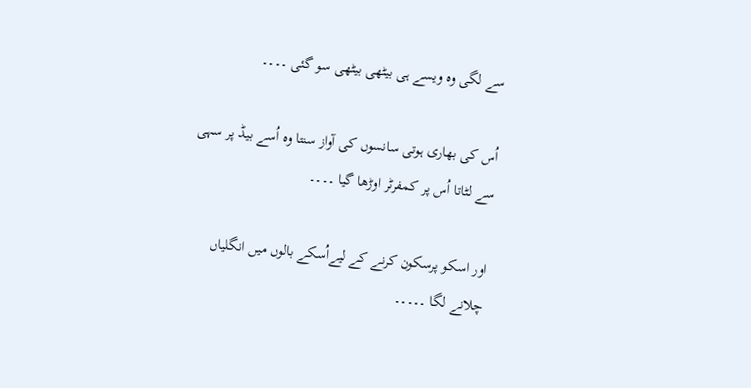سے لگی وہ ویسے ہی بیٹھی بیٹھی سو گئی ۔۔۔۔

اُس کی بھاری ہوتی سانسوں کی آواز سنتا وہ اُسے بیڈ پر سہی سے لٹاتا اُس پر کمفرٹر اوڑھا گیا ۔۔۔۔

اور اسکو پرسکون کرنے کے لیےاُسکے بالوں میں انگلیاں چلانے لگا ۔۔۔۔۔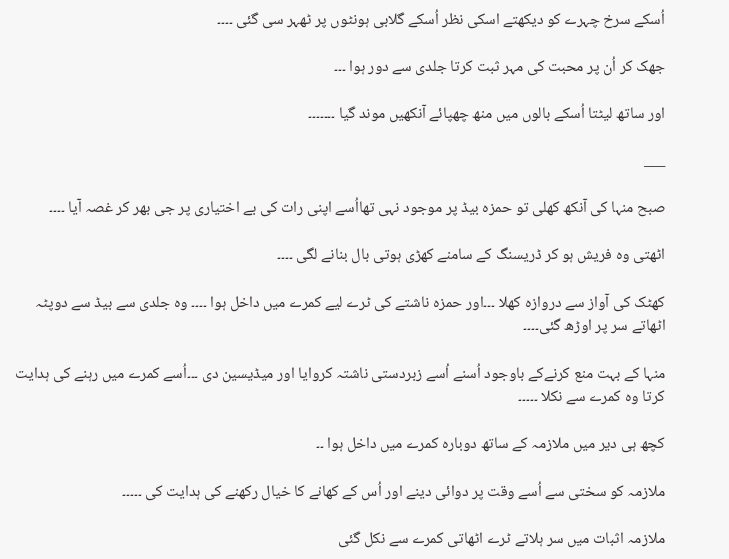اُسکے سرخ چہرے کو دیکھتے اسکی نظر اُسکے گلابی ہونٹوں پر ٹھہر سی گئی ۔۔۔۔

جھک کر اُن پر محبت کی مہر ثبت کرتا جلدی سے دور ہوا ۔۔۔

اور ساتھ لیٹتا اُسکے بالوں میں منھ چھپائے آنکھیں موند گیا ۔۔۔۔۔۔۔

___

صبح منہا کی آنکھ کھلی تو حمزہ بیڈ پر موجود نہی تھااُسے اپنی رات کی بے اختیاری پر جی بھر کر غصہ آیا ۔۔۔۔

اٹھتی وہ فریش ہو کر ڈریسنگ کے سامنے کھڑی ہوتی بال بنانے لگی ۔۔۔۔

کھٹک کی آواز سے دروازہ کھلا ۔۔۔اور حمزہ ناشتے کی ٹرے لیے کمرے میں داخل ہوا ۔۔۔۔ وہ جلدی سے بیڈ سے دوپٹہ اٹھاتے سر پر اوڑھ گئی۔۔۔۔

منہا کے بہت منع کرنےکے باوجود اُسنے اُسے زبردستی ناشتہ کروایا اور میڈیسین دی ۔۔۔اُسے کمرے میں رہنے کی ہدایت کرتا وہ کمرے سے نکلا ۔۔۔۔۔

کچھ ہی دیر میں ملازمہ کے ساتھ دوبارہ کمرے میں داخل ہوا ۔۔

ملازمہ کو سختی سے اُسے وقت پر دوائی دینے اور اُس کے کھانے کا خیال رکھنے کی ہدایت کی ۔۔۔۔۔

ملازمہ اثبات میں سر ہلاتے ٹرے اٹھاتی کمرے سے نکل گئی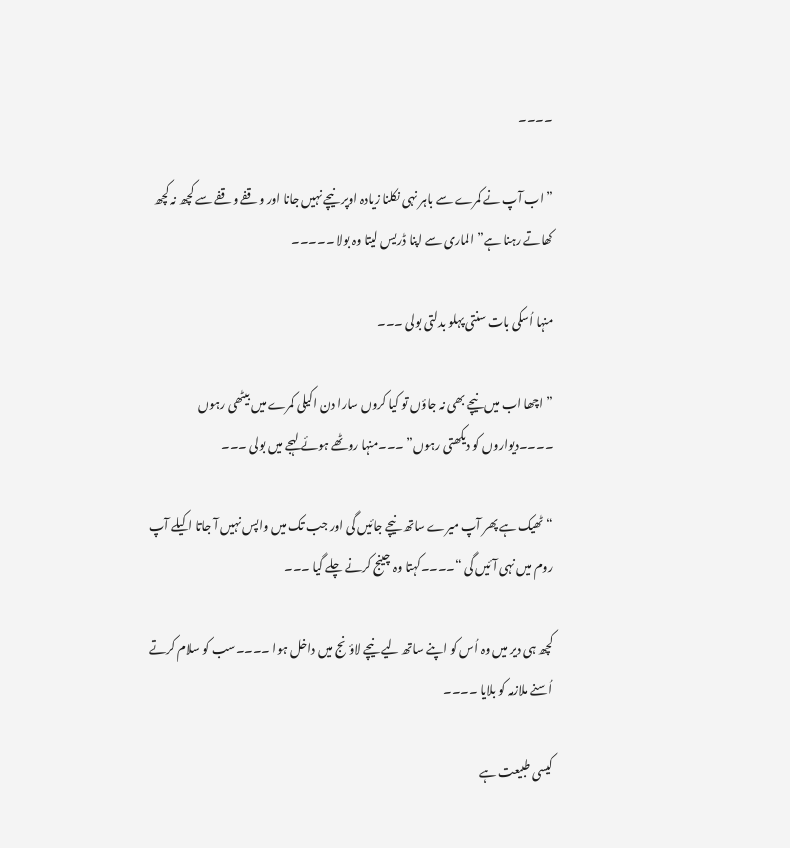۔۔۔۔

” اب آپ نے کمرے سے باہر نہی نکلنا زیادہ اوپر نیچے نہیں جانا اور وقفے وقفے سے کچھ نہ کچھ کھاتے رہنا ہے” الماری سے اپنا ڈریس لیتا وہ بولا ۔۔۔۔۔

منہا اُسکی بات سنتی پہلو بدلتی بولی ۔۔۔

” اچھا اب میں نیچے بھی نہ جاؤں تو کیا کروں سارا دن اکیلی کمرے میں بیٹھی رہوں ۔۔۔۔دیواروں کو دیکھتی رہوں” ۔۔۔منہا روٹھے ہوئے لہجے میں بولی ۔۔۔

“ٹھیک ہے پھر آپ میرے ساتھ نیچے جائیں گی اور جب تک میں واپس نہیں آ جاتا اکیلے آپ روم میں نہی آئیں گی “۔۔۔۔کہتا وہ چینج کرنے چلے گیا ۔۔۔

کچھ ہی دیر میں وہ اُس کو اپنے ساتھ لیے نیچے لاؤنج میں داخل ہوا ۔۔۔۔سب کو سلام کرتے اُسنے ملازمہ کو بلایا ۔۔۔۔

کیسی طبیعت ہے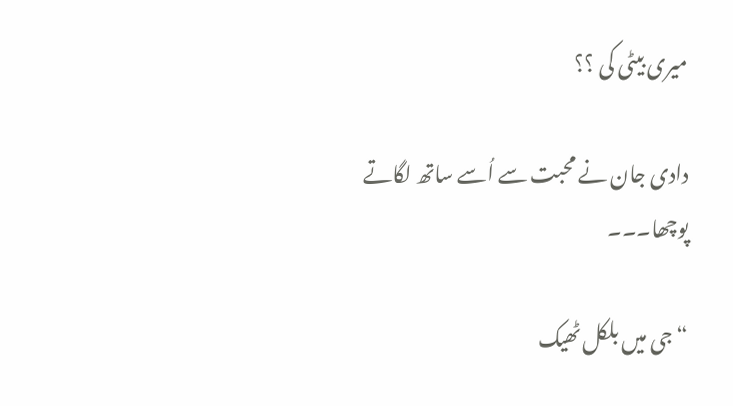میری بیٹی کی ؟؟

دادی جان نے محبت سے اُسے ساتھ لگاتے پوچھا۔۔۔

“جی میں بلکل ٹھیک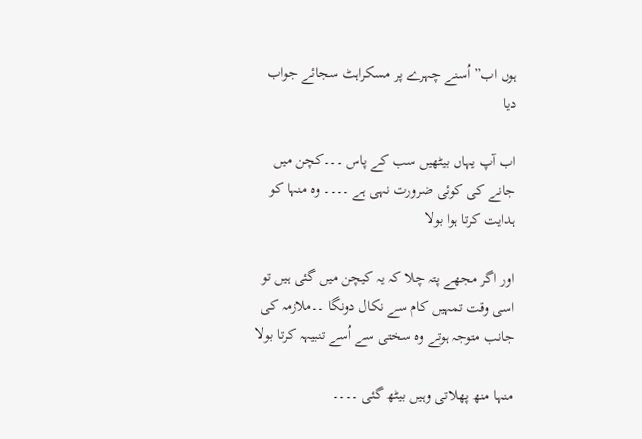ہوں اب” اُسنے چہرے پر مسکراہٹ سجائے جواب دیا

اب آپ یہاں بیٹھیں سب کے پاس ۔۔۔کچن میں جانے کی کوئی ضرورت نہی ہے ۔۔۔۔ وہ منہا کو ہدایت کرتا ہوا بولا

اور اگر مجھے پتہ چلا کہ یہ کیچن میں گئی ہیں تو اسی وقت تمہیں کام سے نکال دونگا ۔۔ملازمہ کی جانب متوجہ ہوتے وہ سختی سے اُسے تنبیہہ کرتا بولا

منہا منھ پھلاتی وہیں بیٹھ گئی ۔۔۔۔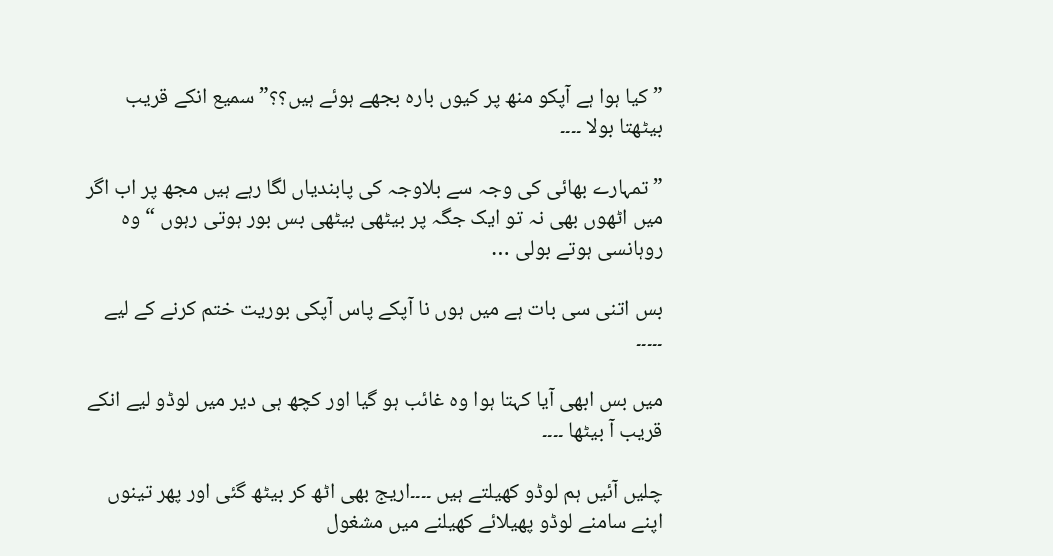” کیا ہوا ہے آپکو منھ پر کیوں بارہ بجھے ہوئے ہیں؟؟” سمیع انکے قریب بیٹھتا بولا ۔۔۔۔

” تمہارے بھائی کی وجہ سے بلاوجہ کی پابندیاں لگا رہے ہیں مجھ پر اب اگر میں اٹھوں بھی نہ تو ایک جگہ پر بیٹھی بیٹھی بس بور ہوتی رہوں “وہ روہانسی ہوتے بولی …

بس اتنی سی بات ہے میں ہوں نا آپکے پاس آپکی بوریت ختم کرنے کے لیے ۔۔۔۔۔

میں بس ابھی آیا کہتا ہوا وہ غائب ہو گیا اور کچھ ہی دیر میں لوڈو لیے انکے قریب آ بیٹھا ۔۔۔۔

چلیں آئیں ہم لوڈو کھیلتے ہیں ۔۔۔۔اریج بھی اٹھ کر بیٹھ گئی اور پھر تینوں اپنے سامنے لوڈو پھیلائے کھیلنے میں مشغول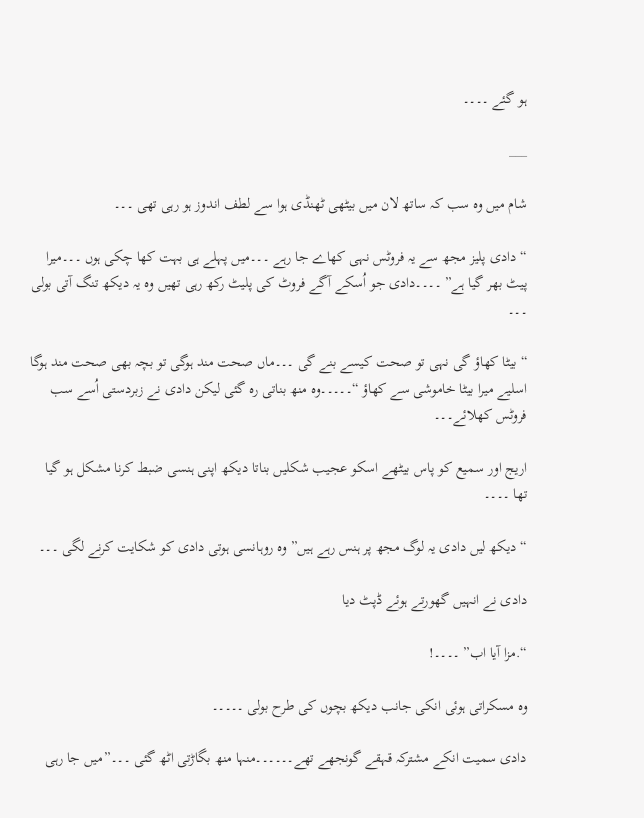ہو گئے ۔۔۔۔

___

شام میں وہ سب کہ ساتھ لان میں بیٹھی ٹھنڈی ہوا سے لطف اندوز ہو رہی تھی ۔۔۔

“دادی پلیز مجھ سے یہ فروٹس نہی کھاے جا رہے ۔۔۔میں پہلے ہی بہت کھا چکی ہوں ۔۔۔میرا پیٹ بھر گیا ہے” ۔۔۔۔دادی جو اُسکے آگے فروٹ کی پلیٹ رکھ رہی تھیں وہ یہ دیکھ تنگ آتی بولی ۔۔۔

“بیٹا کھاؤ گی نہی تو صحت کیسے بنے گی ۔۔۔ماں صحت مند ہوگی تو بچہ بھی صحت مند ہوگا اسلیے میرا بیٹا خاموشی سے کھاؤ “۔۔۔۔۔وہ منھ بناتی رہ گئی لیکن دادی نے زبردستی اُسے سب فروٹس کھلائے۔۔۔

اریج اور سمیع کو پاس بیٹھے اسکو عجیب شکلیں بناتا دیکھ اپنی ہنسی ضبط کرنا مشکل ہو گیا تھا ۔۔۔۔

“دیکھ لیں دادی یہ لوگ مجھ پر ہنس رہے ہیں” وہ روہانسی ہوتی دادی کو شکایت کرنے لگی ۔۔۔

دادی نے انہیں گھورتے ہوئے ڈپٹ دیا

“.مزا آیا اب” ۔۔۔۔!

وہ مسکراتی ہوئی انکی جانب دیکھ بچوں کی طرح بولی ۔۔۔۔۔

دادی سمیت انکے مشترکہ قہقے گونجھے تھے۔۔۔۔۔۔منہا منھ بگاڑتی اٹھ گئی ۔۔۔”میں جا رہی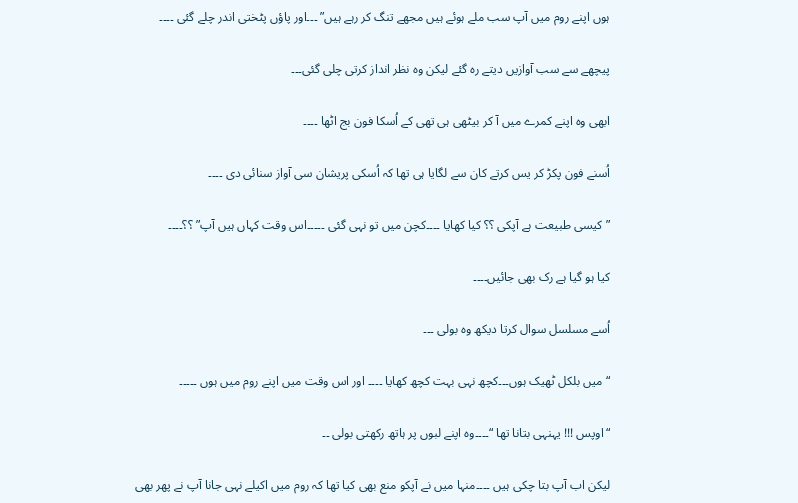ہوں اپنے روم میں آپ سب ملے ہوئے ہیں مجھے تنگ کر رہے ہیں” ۔۔۔اور پاؤں پٹختی اندر چلے گئی ۔۔۔۔

پیچھے سے سب آوازیں دیتے رہ گئے لیکن وہ نظر انداز کرتی چلی گئی۔۔۔

ابھی وہ اپنے کمرے میں آ کر بیٹھی ہی تھی کے اُسکا فون بج اٹھا ۔۔۔۔

اُسنے فون پکڑ کر یس کرتے کان سے لگایا ہی تھا کہ اُسکی پریشان سی آواز سنائی دی ۔۔۔۔

” کیسی طبیعت ہے آپکی ؟؟ کیا کھایا ۔۔۔۔کچن میں تو نہی گئی ۔۔۔۔۔اس وقت کہاں ہیں آپ” ؟؟۔۔۔۔

کیا ہو گیا ہے رک بھی جائیں۔۔۔۔

اُسے مسلسل سوال کرتا دیکھ وہ بولی ۔۔۔

“میں بلکل ٹھیک ہوں۔۔۔کچھ نہی بہت کچھ کھایا ۔۔۔۔ اور اس وقت میں اپنے روم میں ہوں ۔۔۔۔۔

“اوپس !!! یہنہی بتانا تھا “۔۔۔۔وہ اپنے لبوں پر ہاتھ رکھتی بولی ۔۔

لیکن اب آپ بتا چکی ہیں ۔۔۔۔منہا میں نے آپکو منع بھی کیا تھا کہ روم میں اکیلے نہی جانا آپ نے پھر بھی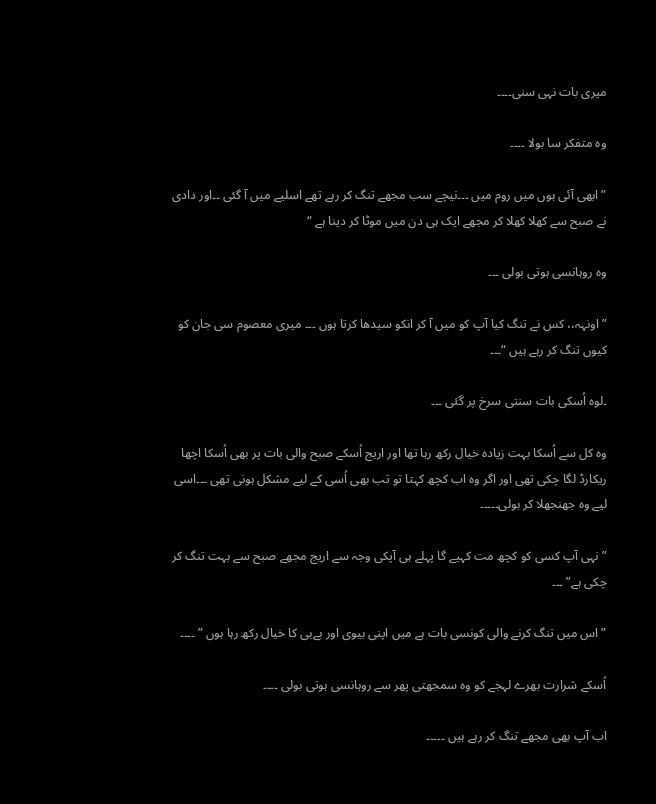میری بات نہی سنی۔۔۔۔

وہ متفکر سا بولا ۔۔۔۔

” ابھی آئی ہوں میں روم میں ۔۔۔نیچے سب مجھے تنگ کر رہے تھے اسلیے میں آ گئی ۔۔اور دادی نے صبح سے کھلا کھلا کر مجھے ایک ہی دن میں موٹا کر دینا ہے “

وہ روہانسی ہوتی بولی ۔۔۔

” اونہہ،، کس نے تنگ کیا آپ کو میں آ کر انکو سیدھا کرتا ہوں ۔۔۔ میری معصوم سی جان کو کیوں تنگ کر رہے ہیں “۔۔۔

۔لوہ اُسکی بات سنتی سرخ پر گئی ۔۔۔

وہ کل سے اُسکا بہت زیادہ خیال رکھ رہا تھا اور اریج اُسکے صبح والی بات پر بھی اُسکا اچھا ریکارڈ لگا چکی تھی اور اگر وہ اب کچھ کہتا تو تب بھی اُسی کے لیے مشکل ہونی تھی ۔۔۔اسی لیے وہ جھنجھلا کر بولی۔۔۔۔۔

” نہی آپ کسی کو کچھ مت کہیے گا پہلے ہی آپکی وجہ سے اریج مجھے صبح سے بہت تنگ کر چکی ہے” ۔۔۔

” اس میں تنگ کرنے والی کونسی بات ہے میں اپنی بیوی اور بےبی کا خیال رکھ رہا ہوں ” ۔۔۔۔

اُسکے شرارت بھرے لہجے کو وہ سمجھتی پھر سے روہانسی ہوتی بولی ۔۔۔۔

اب آپ بھی مجھے تنگ کر رہے ہیں ۔۔۔۔۔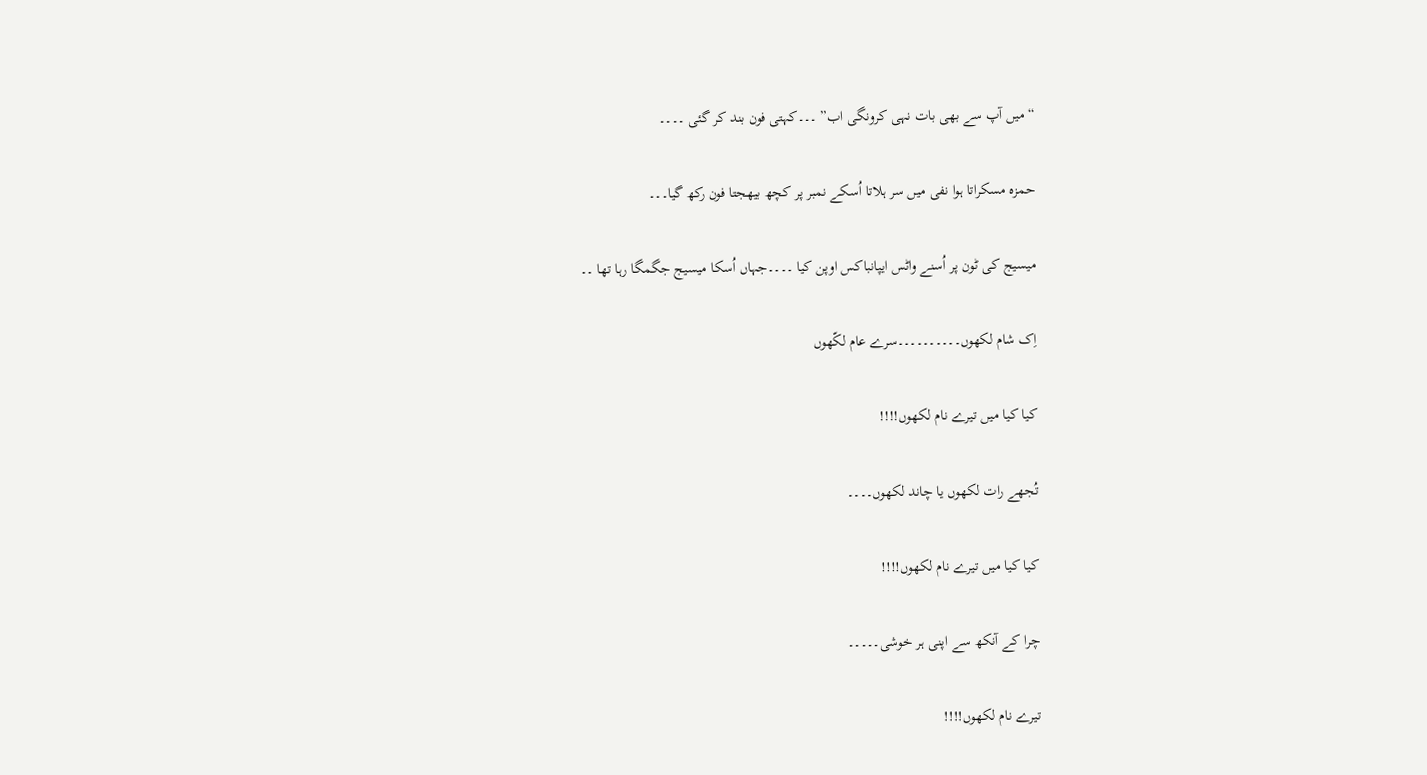“میں آپ سے بھی بات نہی کرونگی اب” ۔۔۔کہتی فون بند کر گئی ۔۔۔۔

حمزہ مسکراتا ہوا نفی میں سر ہلاتا اُسکے نمبر پر کچھ بیھجتا فون رکھ گیا۔۔۔

میسیج کی ٹون پر اُسنے واٹس ایپانباکس اوپن کیا ۔۔۔۔جہاں اُسکا میسیج جگمگا رہا تھا ۔۔

اِک شام لکھوں۔۔۔۔۔۔۔۔۔۔سرے عام لکّھوں

کیا کیا میں تیرے نام لکھوں!!!!

تُجھے رات لکھوں یا چاند لکھوں۔۔۔۔

کیا کیا میں تیرے نام لکھوں!!!!

چرا کے آنکھ سے اپنی ہر خوشی۔۔۔۔۔

تیرے نام لکھوں!!!!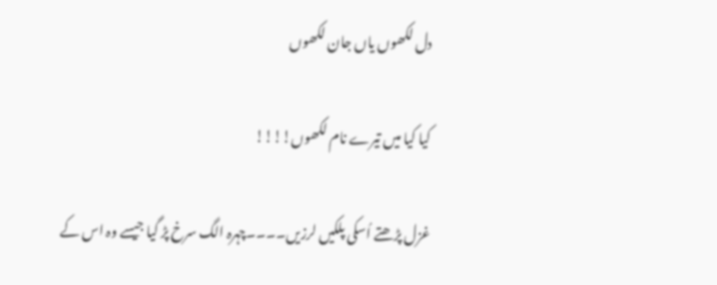دل لکھوں یاں جان لکھوں

کیا کیا میں تیرے نام لکھوں!!!!

غزل پڑھتے اُسکی پلکیں لرزیں۔۔۔۔چہرہ الگ سرخ پڑ گیا جیسے وہ اس کے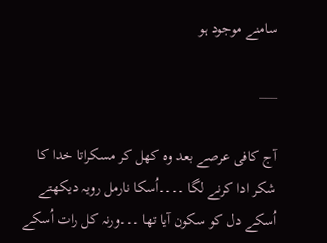سامنے موجود ہو

___

آج کافی عرصے بعد وہ کھل کر مسکراتا خدا کا شکر ادا کرنے لگا ۔۔۔۔اُسکا نارمل رویہ دیکھتے اُسکے دل کو سکون آیا تھا ۔۔۔ورنہ کل رات اُسکے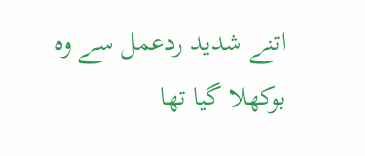اتنے شدید ردعمل سے وہ بوکھلا گیا تھا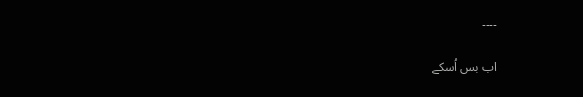۔۔۔۔

اب بس اُسکے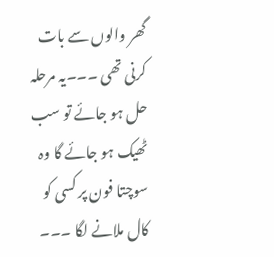گھر والوں سے بات کرنی تھی ۔۔۔یہ مرحلہ حل ہو جائے تو سب ٹھیک ہو جائے گا وہ سوچتا فون پر کسی کو کال ملانے لگا ۔۔۔